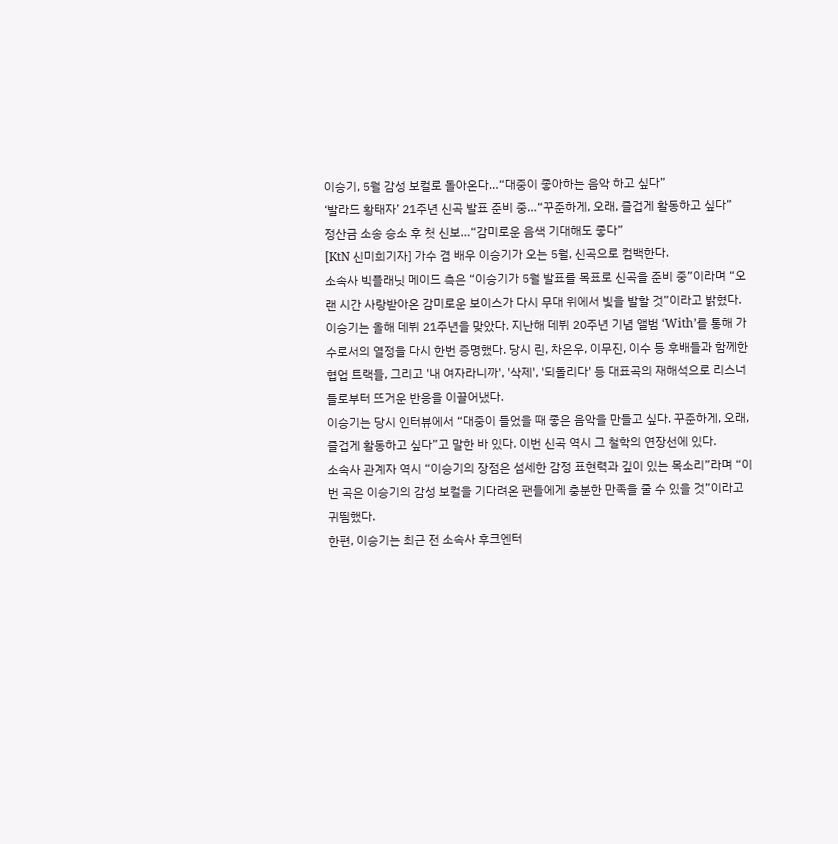이승기, 5월 감성 보컬로 돌아온다…“대중이 좋아하는 음악 하고 싶다”
‘발라드 황태자’ 21주년 신곡 발표 준비 중…“꾸준하게, 오래, 즐겁게 활동하고 싶다”
정산금 소송 승소 후 첫 신보…“감미로운 음색 기대해도 좋다”
[KtN 신미희기자] 가수 겸 배우 이승기가 오는 5월, 신곡으로 컴백한다.
소속사 빅플래닛 메이드 측은 “이승기가 5월 발표를 목표로 신곡을 준비 중”이라며 “오랜 시간 사랑받아온 감미로운 보이스가 다시 무대 위에서 빛을 발할 것”이라고 밝혔다.
이승기는 올해 데뷔 21주년을 맞았다. 지난해 데뷔 20주년 기념 앨범 ‘With’를 통해 가수로서의 열정을 다시 한번 증명했다. 당시 린, 차은우, 이무진, 이수 등 후배들과 함께한 협업 트랙들, 그리고 '내 여자라니까', '삭제', '되돌리다' 등 대표곡의 재해석으로 리스너들로부터 뜨거운 반응을 이끌어냈다.
이승기는 당시 인터뷰에서 “대중이 들었을 때 좋은 음악을 만들고 싶다. 꾸준하게, 오래, 즐겁게 활동하고 싶다”고 말한 바 있다. 이번 신곡 역시 그 철학의 연장선에 있다.
소속사 관계자 역시 “이승기의 장점은 섬세한 감정 표현력과 깊이 있는 목소리”라며 “이번 곡은 이승기의 감성 보컬을 기다려온 팬들에게 충분한 만족을 줄 수 있을 것”이라고 귀띔했다.
한편, 이승기는 최근 전 소속사 후크엔터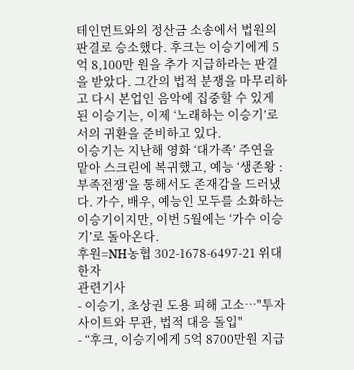테인먼트와의 정산금 소송에서 법원의 판결로 승소했다. 후크는 이승기에게 5억 8,100만 원을 추가 지급하라는 판결을 받았다. 그간의 법적 분쟁을 마무리하고 다시 본업인 음악에 집중할 수 있게 된 이승기는, 이제 ‘노래하는 이승기’로서의 귀환을 준비하고 있다.
이승기는 지난해 영화 ‘대가족’ 주연을 맡아 스크린에 복귀했고, 예능 ‘생존왕 : 부족전쟁’을 통해서도 존재감을 드러냈다. 가수, 배우, 예능인 모두를 소화하는 이승기이지만, 이번 5월에는 ‘가수 이승기’로 돌아온다.
후원=NH농협 302-1678-6497-21 위대한자
관련기사
- 이승기, 초상권 도용 피해 고소…"투자 사이트와 무관, 법적 대응 돌입"
- “후크, 이승기에게 5억 8700만원 지급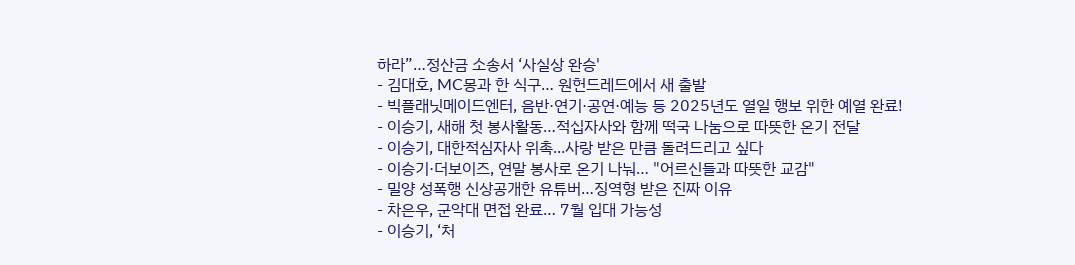하라”…정산금 소송서 ‘사실상 완승'
- 김대호, MC몽과 한 식구… 원헌드레드에서 새 출발
- 빅플래닛메이드엔터, 음반·연기·공연·예능 등 2025년도 열일 행보 위한 예열 완료!
- 이승기, 새해 첫 봉사활동…적십자사와 함께 떡국 나눔으로 따뜻한 온기 전달
- 이승기, 대한적심자사 위촉...사랑 받은 만큼 돌려드리고 싶다
- 이승기·더보이즈, 연말 봉사로 온기 나눠… "어르신들과 따뜻한 교감"
- 밀양 성폭행 신상공개한 유튜버…징역형 받은 진짜 이유
- 차은우, 군악대 면접 완료… 7월 입대 가능성
- 이승기, ‘처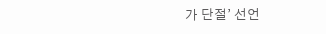가 단절’ 선언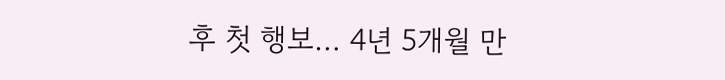후 첫 행보… 4년 5개월 만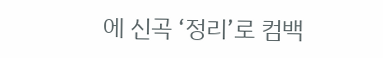에 신곡 ‘정리’로 컴백